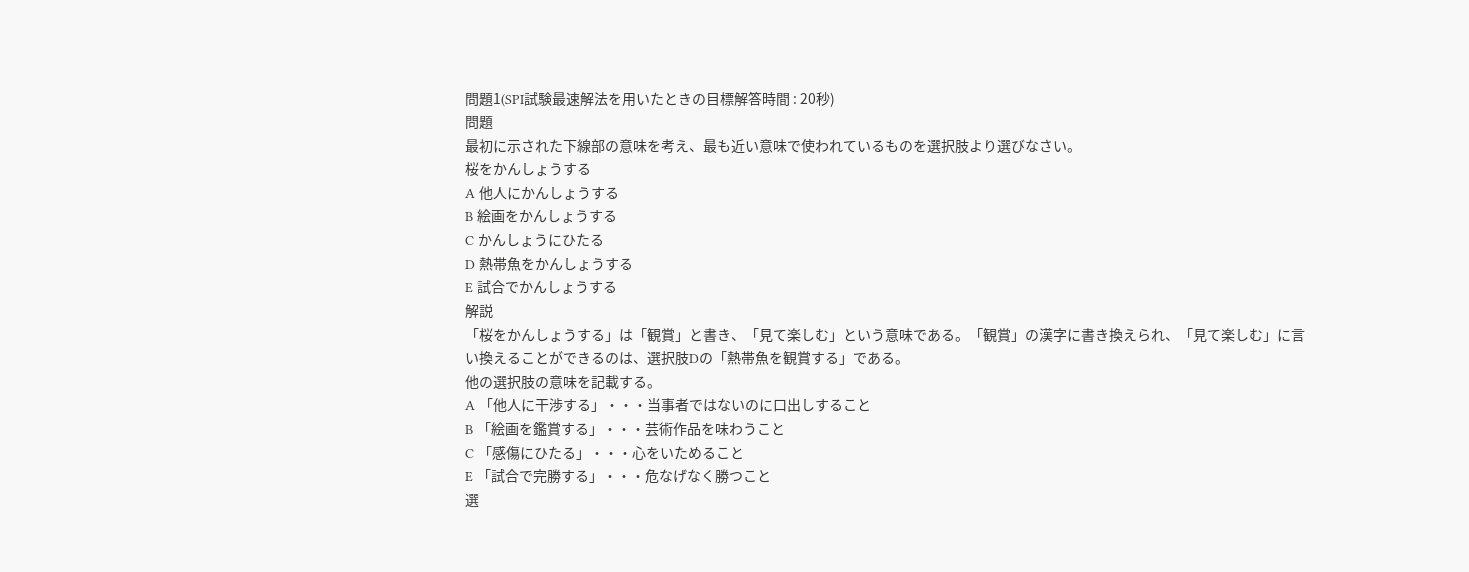問題1(SPI試験最速解法を用いたときの目標解答時間 : 20秒)
問題
最初に示された下線部の意味を考え、最も近い意味で使われているものを選択肢より選びなさい。
桜をかんしょうする
A 他人にかんしょうする
B 絵画をかんしょうする
C かんしょうにひたる
D 熱帯魚をかんしょうする
E 試合でかんしょうする
解説
「桜をかんしょうする」は「観賞」と書き、「見て楽しむ」という意味である。「観賞」の漢字に書き換えられ、「見て楽しむ」に言い換えることができるのは、選択肢Dの「熱帯魚を観賞する」である。
他の選択肢の意味を記載する。
A 「他人に干渉する」・・・当事者ではないのに口出しすること
B 「絵画を鑑賞する」・・・芸術作品を味わうこと
C 「感傷にひたる」・・・心をいためること
E 「試合で完勝する」・・・危なげなく勝つこと
選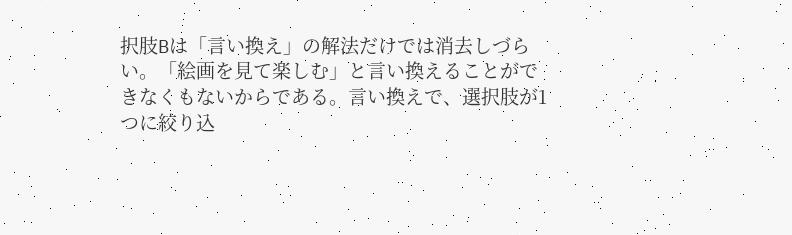択肢Bは「言い換え」の解法だけでは消去しづらい。「絵画を見て楽しむ」と言い換えることができなくもないからである。言い換えで、選択肢が1つに絞り込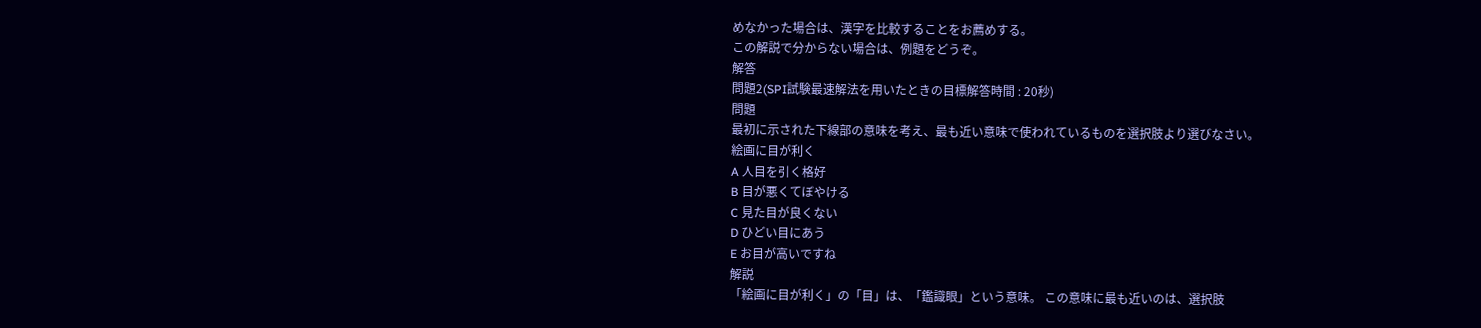めなかった場合は、漢字を比較することをお薦めする。
この解説で分からない場合は、例題をどうぞ。
解答
問題2(SPI試験最速解法を用いたときの目標解答時間 : 20秒)
問題
最初に示された下線部の意味を考え、最も近い意味で使われているものを選択肢より選びなさい。
絵画に目が利く
A 人目を引く格好
B 目が悪くてぼやける
C 見た目が良くない
D ひどい目にあう
E お目が高いですね
解説
「絵画に目が利く」の「目」は、「鑑識眼」という意味。 この意味に最も近いのは、選択肢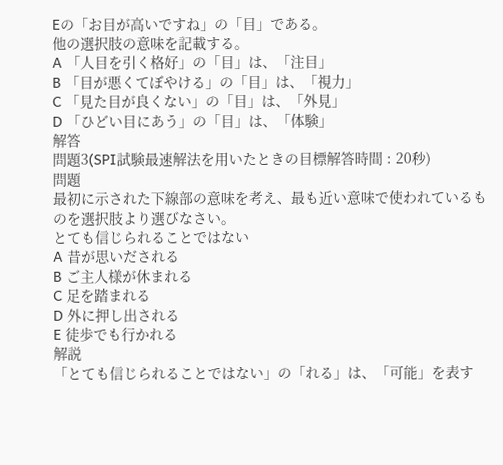Eの「お目が高いですね」の「目」である。
他の選択肢の意味を記載する。
A 「人目を引く格好」の「目」は、「注目」
B 「目が悪くてぼやける」の「目」は、「視力」
C 「見た目が良くない」の「目」は、「外見」
D 「ひどい目にあう」の「目」は、「体験」
解答
問題3(SPI試験最速解法を用いたときの目標解答時間 : 20秒)
問題
最初に示された下線部の意味を考え、最も近い意味で使われているものを選択肢より選びなさい。
とても信じられることではない
A 昔が思いだされる
B ご主人様が休まれる
C 足を踏まれる
D 外に押し出される
E 徒歩でも行かれる
解説
「とても信じられることではない」の「れる」は、「可能」を表す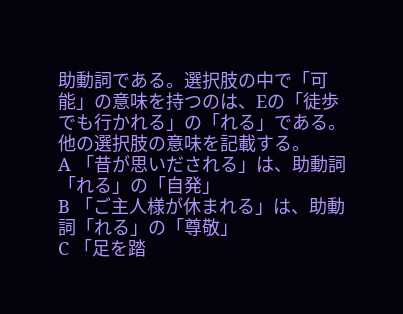助動詞である。選択肢の中で「可能」の意味を持つのは、Eの「徒歩でも行かれる」の「れる」である。
他の選択肢の意味を記載する。
A 「昔が思いだされる」は、助動詞「れる」の「自発」
B 「ご主人様が休まれる」は、助動詞「れる」の「尊敬」
C 「足を踏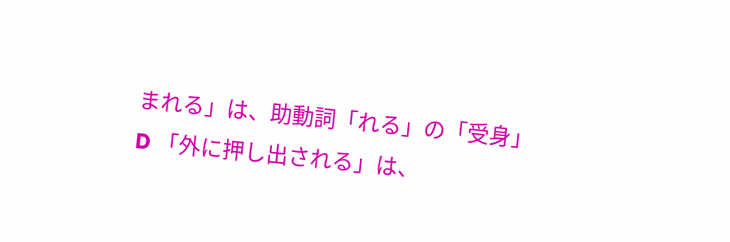まれる」は、助動詞「れる」の「受身」
D 「外に押し出される」は、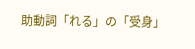助動詞「れる」の「受身」